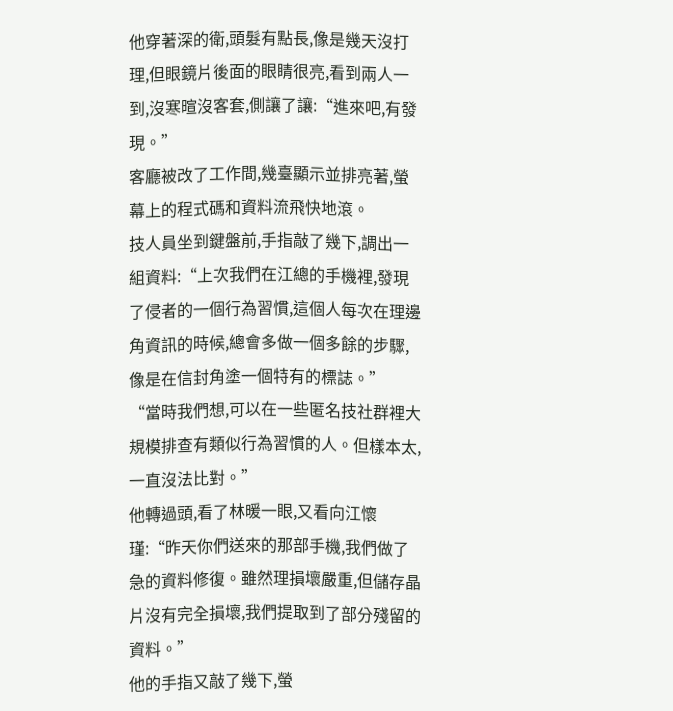他穿著深的衛,頭髮有點長,像是幾天沒打理,但眼鏡片後面的眼睛很亮,看到兩人一到,沒寒暄沒客套,側讓了讓:“進來吧,有發現。”
客廳被改了工作間,幾臺顯示並排亮著,螢幕上的程式碼和資料流飛快地滾。
技人員坐到鍵盤前,手指敲了幾下,調出一組資料:“上次我們在江總的手機裡,發現了侵者的一個行為習慣,這個人每次在理邊角資訊的時候,總會多做一個多餘的步驟,像是在信封角塗一個特有的標誌。”
“當時我們想,可以在一些匿名技社群裡大規模排查有類似行為習慣的人。但樣本太,一直沒法比對。”
他轉過頭,看了林暖一眼,又看向江懷瑾:“昨天你們送來的那部手機,我們做了急的資料修復。雖然理損壞嚴重,但儲存晶片沒有完全損壞,我們提取到了部分殘留的資料。”
他的手指又敲了幾下,螢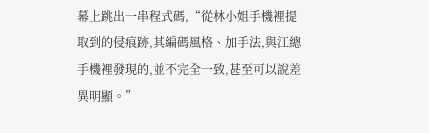幕上跳出一串程式碼,“從林小姐手機裡提取到的侵痕跡,其編碼風格、加手法,與江總手機裡發現的,並不完全一致,甚至可以說差異明顯。”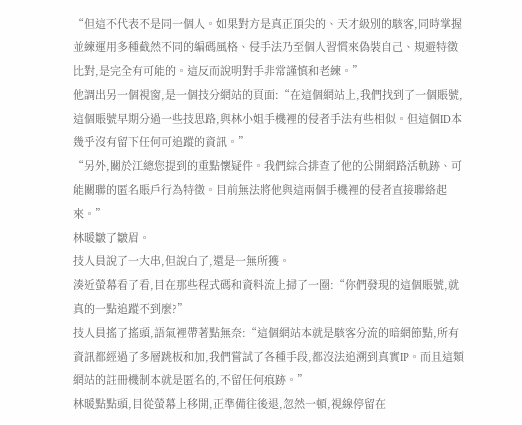“但這不代表不是同一個人。如果對方是真正頂尖的、天才級別的駭客,同時掌握並練運用多種截然不同的編碼風格、侵手法乃至個人習慣來偽裝自己、規避特徵比對,是完全有可能的。這反而說明對手非常謹慎和老練。”
他調出另一個視窗,是一個技分網站的頁面:“在這個網站上,我們找到了一個賬號,這個賬號早期分過一些技思路,與林小姐手機裡的侵者手法有些相似。但這個ID本幾乎沒有留下任何可追蹤的資訊。”
“另外,關於江總您提到的重點懷疑件。我們綜合排查了他的公開網路活軌跡、可能關聯的匿名賬戶行為特徵。目前無法將他與這兩個手機裡的侵者直接聯絡起來。”
林暖皺了皺眉。
技人員說了一大串,但說白了,還是一無所獲。
湊近螢幕看了看,目在那些程式碼和資料流上掃了一圈:“你們發現的這個賬號,就真的一點追蹤不到麼?”
技人員搖了搖頭,語氣裡帶著點無奈:“這個網站本就是駭客分流的暗網節點,所有資訊都經過了多層跳板和加,我們嘗試了各種手段,都沒法追溯到真實IP。而且這類網站的註冊機制本就是匿名的,不留任何痕跡。”
林暖點點頭,目從螢幕上移開,正準備往後退,忽然一頓,視線停留在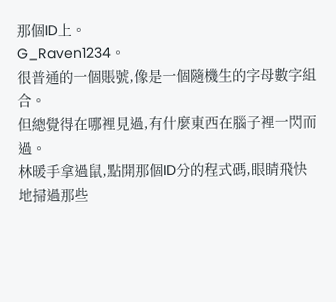那個ID上。
G_Raven1234。
很普通的一個賬號,像是一個隨機生的字母數字組合。
但總覺得在哪裡見過,有什麼東西在腦子裡一閃而過。
林暖手拿過鼠,點開那個ID分的程式碼,眼睛飛快地掃過那些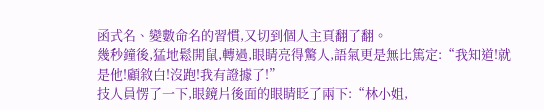函式名、變數命名的習慣,又切到個人主頁翻了翻。
幾秒鐘後,猛地鬆開鼠,轉過,眼睛亮得驚人,語氣更是無比篤定:“我知道!就是他!顧敘白!沒跑!我有證據了!”
技人員愣了一下,眼鏡片後面的眼睛眨了兩下:“林小姐,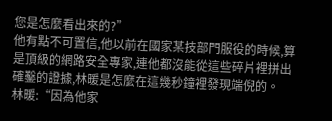您是怎麼看出來的?”
他有點不可置信,他以前在國家某技部門服役的時候,算是頂級的網路安全專家,連他都沒能從這些碎片裡拼出確鑿的證據,林暖是怎麼在這幾秒鐘裡發現端倪的。
林暖:“因為他家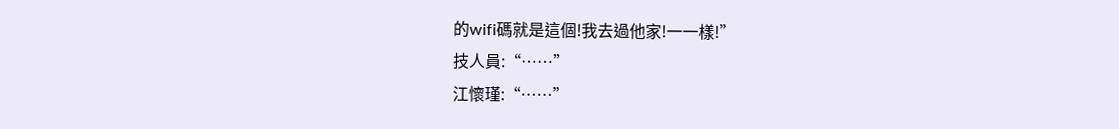的wifi碼就是這個!我去過他家!一一樣!”
技人員:“……”
江懷瑾:“……”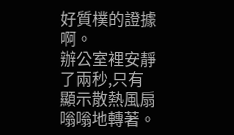好質樸的證據啊。
辦公室裡安靜了兩秒,只有顯示散熱風扇嗡嗡地轉著。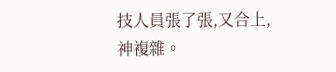技人員張了張,又合上,神複雜。